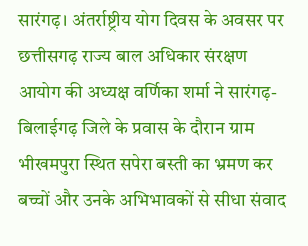सारंगढ़। अंतर्राष्ट्रीय योग दिवस के अवसर पर छत्तीसगढ़ राज्य बाल अधिकार संरक्षण आयोग की अध्यक्ष वर्णिका शर्मा ने सारंगढ़-बिलाईगढ़ जिले के प्रवास के दौरान ग्राम भीखमपुरा स्थित सपेरा बस्ती का भ्रमण कर बच्चों और उनके अभिभावकों से सीधा संवाद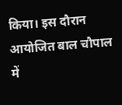किया। इस दौरान आयोजित बाल चौपाल में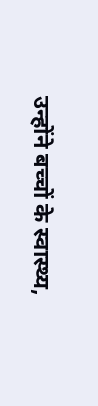उन्होंने बच्चों के स्वास्थ्य,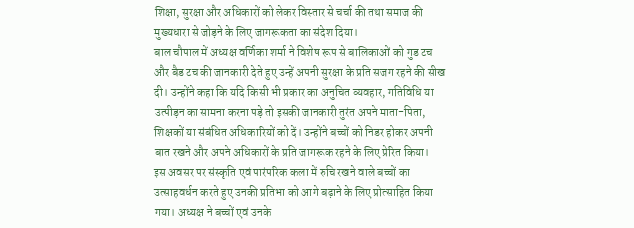शिक्षा, सुरक्षा और अधिकारों को लेकर विस्तार से चर्चा की तथा समाज की मुख्यधारा से जोड़ने के लिए जागरूकता का संदेश दिया।
बाल चौपाल में अध्यक्ष वर्णिका शर्मा ने विशेष रूप से बालिकाओं को गुड टच और बैड टच की जानकारी देते हुए उन्हें अपनी सुरक्षा के प्रति सजग रहने की सीख दी। उन्होंने कहा कि यदि किसी भी प्रकार का अनुचित व्यवहार, गतिविधि या उत्पीड़न का सामना करना पड़े तो इसकी जानकारी तुरंत अपने माता-पिता, शिक्षकों या संबंधित अधिकारियों को दें। उन्होंने बच्चों को निडर होकर अपनी बात रखने और अपने अधिकारों के प्रति जागरूक रहने के लिए प्रेरित किया।
इस अवसर पर संस्कृति एवं पारंपरिक कला में रुचि रखने वाले बच्चों का उत्साहवर्धन करते हुए उनकी प्रतिभा को आगे बढ़ाने के लिए प्रोत्साहित किया गया। अध्यक्ष ने बच्चों एवं उनके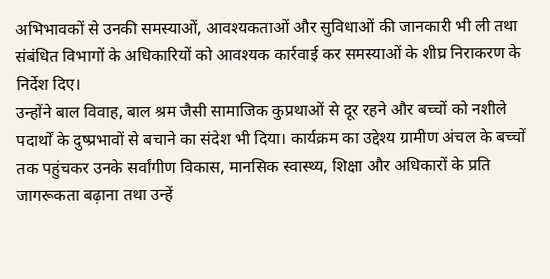अभिभावकों से उनकी समस्याओं, आवश्यकताओं और सुविधाओं की जानकारी भी ली तथा संबंधित विभागों के अधिकारियों को आवश्यक कार्रवाई कर समस्याओं के शीघ्र निराकरण के निर्देश दिए।
उन्होंने बाल विवाह, बाल श्रम जैसी सामाजिक कुप्रथाओं से दूर रहने और बच्चों को नशीले पदार्थों के दुष्प्रभावों से बचाने का संदेश भी दिया। कार्यक्रम का उद्देश्य ग्रामीण अंचल के बच्चों तक पहुंचकर उनके सर्वांगीण विकास, मानसिक स्वास्थ्य, शिक्षा और अधिकारों के प्रति जागरूकता बढ़ाना तथा उन्हें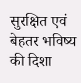सुरक्षित एवं बेहतर भविष्य की दिशा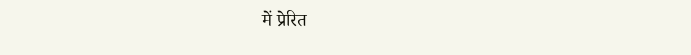में प्रेरित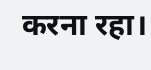करना रहा।